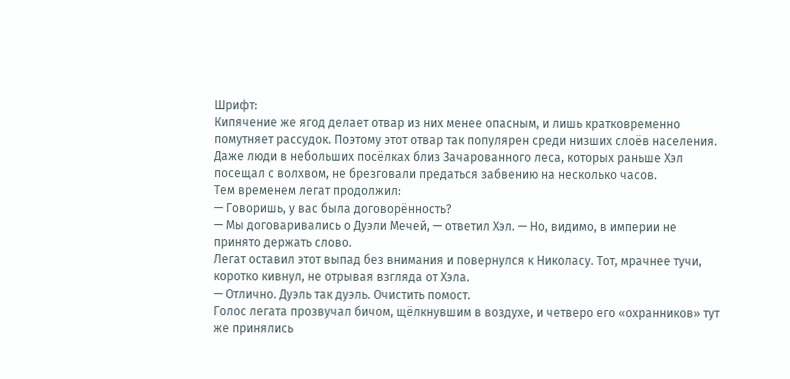Шрифт:
Кипячение же ягод делает отвар из них менее опасным, и лишь кратковременно помутняет рассудок. Поэтому этот отвар так популярен среди низших слоёв населения. Даже люди в небольших посёлках близ Зачарованного леса, которых раньше Хэл посещал с волхвом, не брезговали предаться забвению на несколько часов.
Тем временем легат продолжил:
— Говоришь, у вас была договорённость?
— Мы договаривались о Дуэли Мечей, — ответил Хэл. — Но, видимо, в империи не принято держать слово.
Легат оставил этот выпад без внимания и повернулся к Николасу. Тот, мрачнее тучи, коротко кивнул, не отрывая взгляда от Хэла.
— Отлично. Дуэль так дуэль. Очистить помост.
Голос легата прозвучал бичом, щёлкнувшим в воздухе, и четверо его «охранников» тут же принялись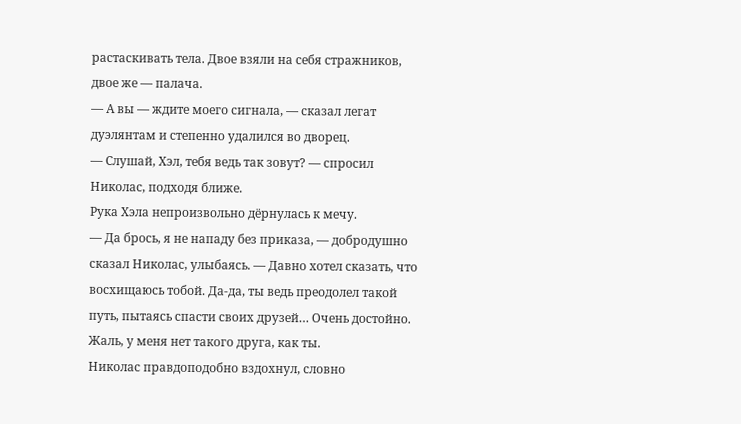растаскивать тела. Двое взяли на себя стражников, двое же — палача.
— А вы — ждите моего сигнала, — сказал легат дуэлянтам и степенно удалился во дворец.
— Слушай, Хэл, тебя ведь так зовут? — спросил Николас, подходя ближе.
Рука Хэла непроизвольно дёрнулась к мечу.
— Да брось, я не нападу без приказа, — добродушно сказал Николас, улыбаясь. — Давно хотел сказать, что восхищаюсь тобой. Да-да, ты ведь преодолел такой путь, пытаясь спасти своих друзей… Очень достойно. Жаль, у меня нет такого друга, как ты.
Николас правдоподобно вздохнул, словно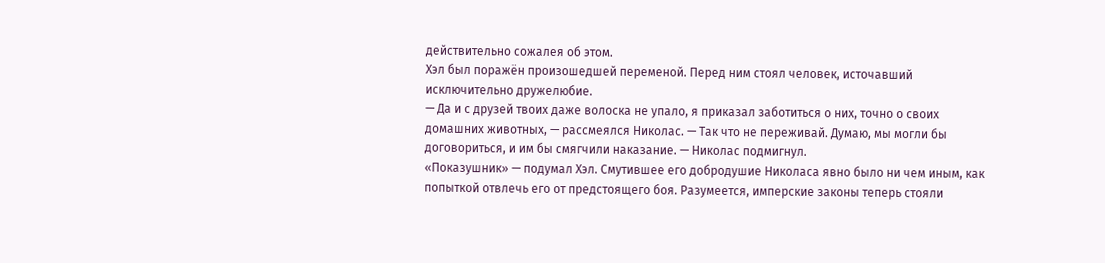действительно сожалея об этом.
Хэл был поражён произошедшей переменой. Перед ним стоял человек, источавший исключительно дружелюбие.
— Да и с друзей твоих даже волоска не упало, я приказал заботиться о них, точно о своих домашних животных, — рассмеялся Николас. — Так что не переживай. Думаю, мы могли бы договориться, и им бы смягчили наказание. — Николас подмигнул.
«Показушник» — подумал Хэл. Смутившее его добродушие Николаса явно было ни чем иным, как попыткой отвлечь его от предстоящего боя. Разумеется, имперские законы теперь стояли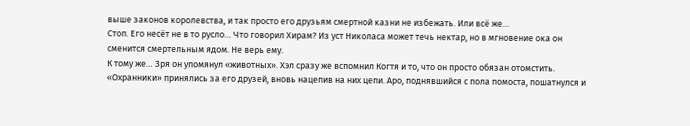выше законов королевства, и так просто его друзьям смертной казни не избежать. Или всё же…
Стоп. Его несёт не в то русло… Что говорил Хирам? Из уст Николаса может течь нектар, но в мгновение ока он сменится смертельным ядом. Не верь ему.
К тому же… Зря он упомянул «животных». Хэл сразу же вспомнил Когтя и то, что он просто обязан отомстить.
«Охранники» принялись за его друзей, вновь нацепив на них цепи. Аро, поднявшийся с пола помоста, пошатнулся и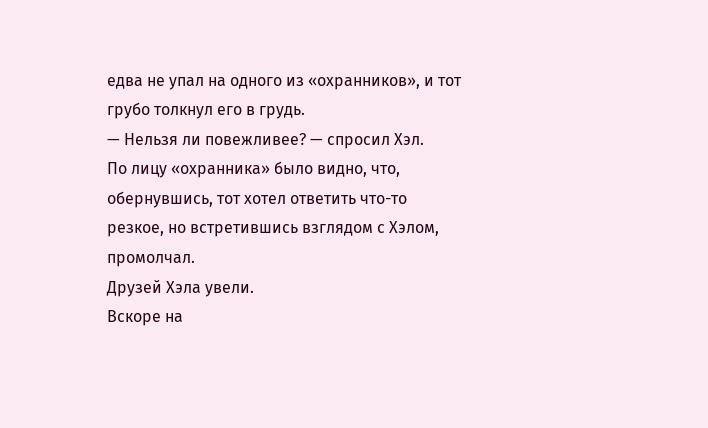едва не упал на одного из «охранников», и тот грубо толкнул его в грудь.
— Нельзя ли повежливее? — спросил Хэл.
По лицу «охранника» было видно, что, обернувшись, тот хотел ответить что-то резкое, но встретившись взглядом с Хэлом, промолчал.
Друзей Хэла увели.
Вскоре на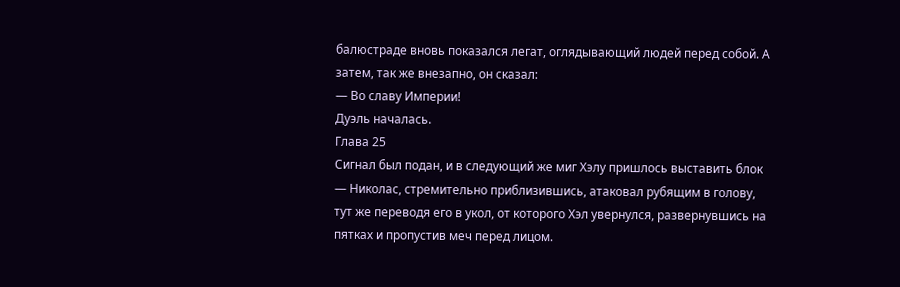балюстраде вновь показался легат, оглядывающий людей перед собой. А затем, так же внезапно, он сказал:
— Во славу Империи!
Дуэль началась.
Глава 25
Сигнал был подан, и в следующий же миг Хэлу пришлось выставить блок — Николас, стремительно приблизившись, атаковал рубящим в голову, тут же переводя его в укол, от которого Хэл увернулся, развернувшись на пятках и пропустив меч перед лицом.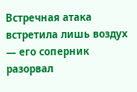Встречная атака встретила лишь воздух — его соперник разорвал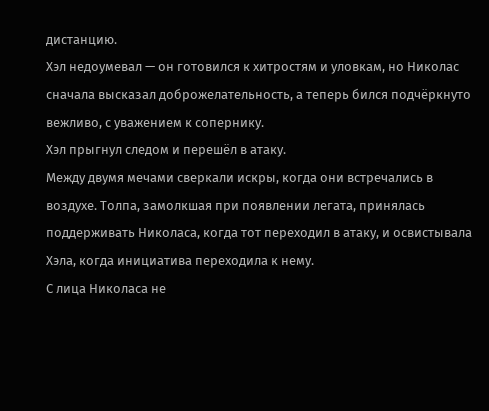дистанцию.
Хэл недоумевал — он готовился к хитростям и уловкам, но Николас сначала высказал доброжелательность, а теперь бился подчёркнуто вежливо, с уважением к сопернику.
Хэл прыгнул следом и перешёл в атаку.
Между двумя мечами сверкали искры, когда они встречались в воздухе. Толпа, замолкшая при появлении легата, принялась поддерживать Николаса, когда тот переходил в атаку, и освистывала Хэла, когда инициатива переходила к нему.
С лица Николаса не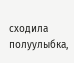сходила полуулыбка,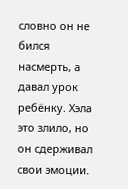словно он не бился насмерть, а давал урок ребёнку. Хэла это злило, но он сдерживал свои эмоции.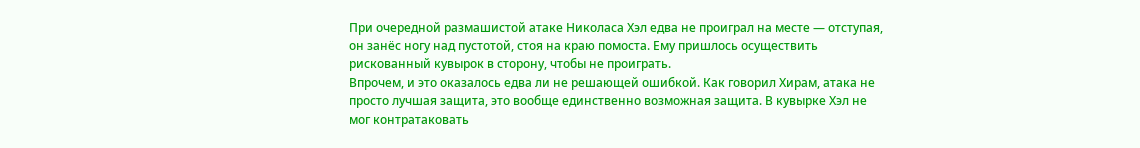При очередной размашистой атаке Николаса Хэл едва не проиграл на месте — отступая, он занёс ногу над пустотой, стоя на краю помоста. Ему пришлось осуществить рискованный кувырок в сторону, чтобы не проиграть.
Впрочем, и это оказалось едва ли не решающей ошибкой. Как говорил Хирам, атака не просто лучшая защита, это вообще единственно возможная защита. В кувырке Хэл не мог контратаковать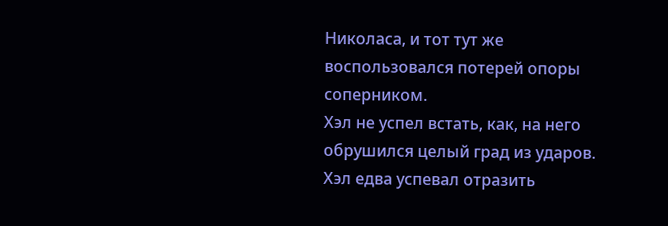Николаса, и тот тут же воспользовался потерей опоры соперником.
Хэл не успел встать, как, на него обрушился целый град из ударов. Хэл едва успевал отразить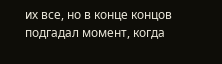их все, но в конце концов подгадал момент, когда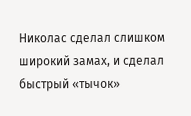Николас сделал слишком широкий замах, и сделал быстрый «тычок»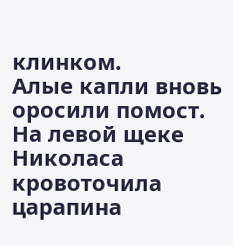клинком.
Алые капли вновь оросили помост. На левой щеке Николаса кровоточила царапина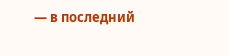— в последний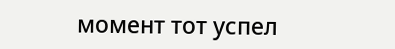момент тот успел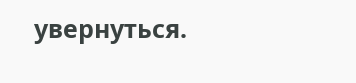увернуться.